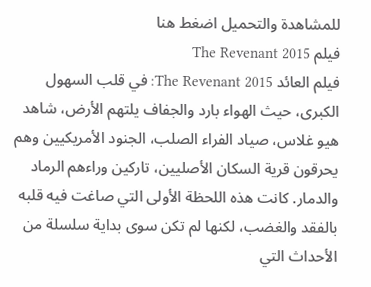للمشاهدة والتحميل اضغط هنا
فيلم The Revenant 2015
فيلم العائد The Revenant 2015: في قلب السهول الكبرى، حيث الهواء بارد والجفاف يلتهم الأرض، شاهد هيو غلاس، صياد الفراء الصلب، الجنود الأمريكيين وهم يحرقون قرية السكان الأصليين، تاركين وراءهم الرماد والدمار. كانت هذه اللحظة الأولى التي صاغت فيه قلبه بالفقد والغضب، لكنها لم تكن سوى بداية سلسلة من الأحداث التي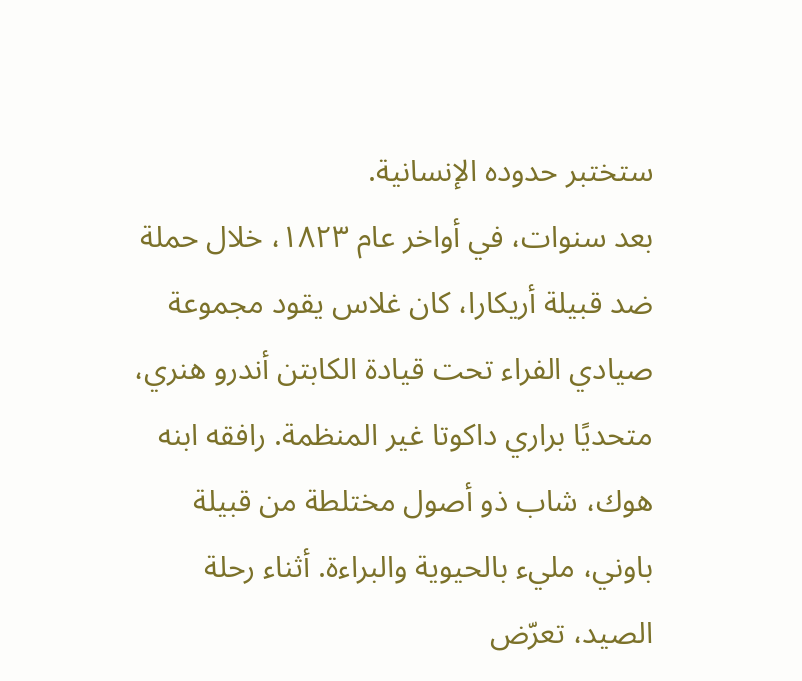ستختبر حدوده الإنسانية.
بعد سنوات، في أواخر عام ١٨٢٣، خلال حملة ضد قبيلة أريكارا، كان غلاس يقود مجموعة صيادي الفراء تحت قيادة الكابتن أندرو هنري، متحديًا براري داكوتا غير المنظمة. رافقه ابنه هوك، شاب ذو أصول مختلطة من قبيلة باوني، مليء بالحيوية والبراءة. أثناء رحلة الصيد، تعرّض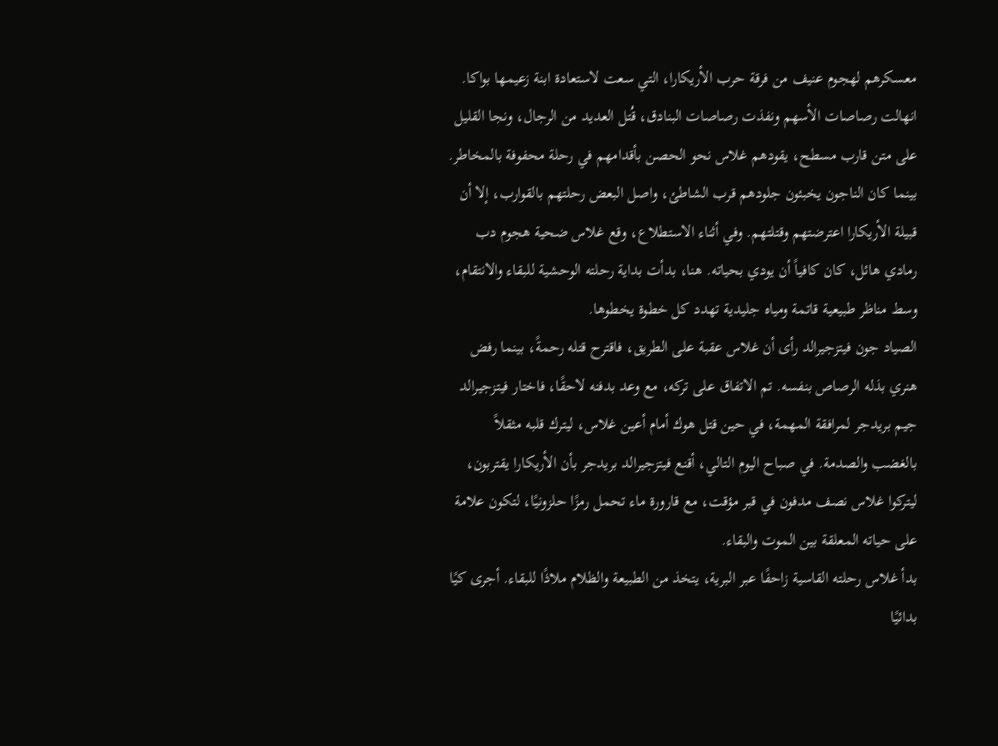معسكرهم لهجوم عنيف من فرقة حرب الأريكارا، التي سعت لاستعادة ابنة زعيمها بواكا. انهالت رصاصات الأسهم ونفذت رصاصات البنادق، قُتل العديد من الرجال، ونجا القليل على متن قارب مسطح، يقودهم غلاس نحو الحصن بأقدامهم في رحلة محفوفة بالمخاطر.
بينما كان الناجون يخبئون جلودهم قرب الشاطئ، واصل البعض رحلتهم بالقوارب، إلا أن قبيلة الأريكارا اعترضتهم وقتلتهم. وفي أثناء الاستطلاع، وقع غلاس ضحية هجوم دب رمادي هائل، كان كافياً أن يودي بحياته. هنا، بدأت بداية رحلته الوحشية للبقاء والانتقام، وسط مناظر طبيعية قاتمة ومياه جليدية تهدد كل خطوة يخطوها.
الصياد جون فيتزجيرالد رأى أن غلاس عقبة على الطريق، فاقترح قتله رحمةً، بينما رفض هنري بذله الرصاص بنفسه. تم الاتفاق على تركه، مع وعد بدفنه لاحقًا، فاختار فيتزجيرالد جيم بريدجر لمرافقة المهمة، في حين قتل هوك أمام أعين غلاس، ليترك قلبه مثقلاً بالغضب والصدمة. في صباح اليوم التالي، أقنع فيتزجيرالد بريدجر بأن الأريكارا يقتربون، ليتركوا غلاس نصف مدفون في قبر مؤقت، مع قارورة ماء تحمل رمزًا حلزونيًا، لتكون علامة على حياته المعلقة بين الموت والبقاء.
بدأ غلاس رحلته القاسية زاحفًا عبر البرية، يتخذ من الطبيعة والظلام ملاذًا للبقاء. أجرى كيًا بدائيًا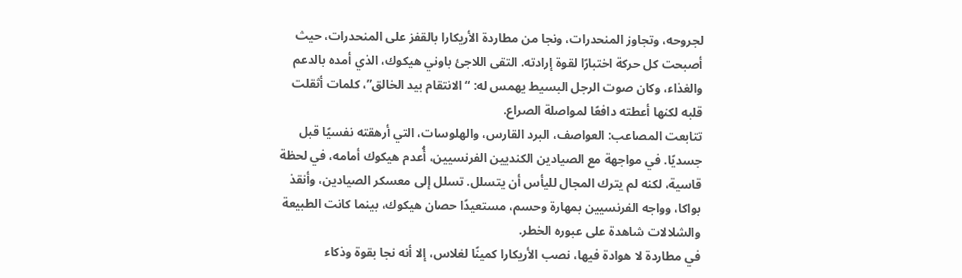لجروحه، وتجاوز المنحدرات، ونجا من مطاردة الأريكارا بالقفز على المنحدرات، حيث أصبحت كل حركة اختبارًا لقوة إرادته. التقى اللاجئ باوني هيكوك، الذي أمده بالدعم والغذاء، وكان صوت الرجل البسيط يهمس له: “الانتقام بيد الخالق”، كلمات أثقلت قلبه لكنها أعطته دافعًا لمواصلة الصراع.
تتابعت المصاعب: العواصف، البرد القارس، والهلوسات، التي أرهقته نفسيًا قبل جسديًا. في مواجهة مع الصيادين الكنديين الفرنسيين، أُعدم هيكوك أمامه، في لحظة قاسية، لكنه لم يترك المجال لليأس أن يتسلل. تسلل إلى معسكر الصيادين، وأنقذ بواكا، وواجه الفرنسيين بمهارة وحسم، مستعيدًا حصان هيكوك، بينما كانت الطبيعة والشلالات شاهدة على عبوره الخطر.
في مطاردة لا هوادة فيها، نصب الأريكارا كمينًا لغلاس، إلا أنه نجا بقوة وذكاء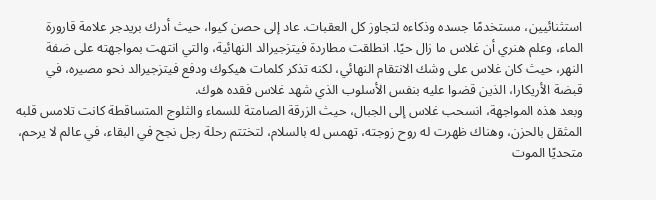استثنائيين، مستخدمًا جسده وذكاءه لتجاوز كل العقبات. عاد إلى حصن كيوا، حيث أدرك بريدجر علامة قارورة الماء، وعلم هنري أن غلاس ما زال حيًا. انطلقت مطاردة فيتزجيرالد النهائية، والتي انتهت بمواجهته على ضفة النهر، حيث كان غلاس على وشك الانتقام النهائي، لكنه تذكر كلمات هيكوك ودفع فيتزجيرالد نحو مصيره، في قبضة الأريكارا، الذين قضوا عليه بنفس الأسلوب الذي شهد غلاس فقده هوك.
وبعد هذه المواجهة، انسحب غلاس إلى الجبال، حيث الزرقة الصامتة للسماء والثلوج المتساقطة كانت تلامس قلبه المثقل بالحزن، وهناك ظهرت له روح زوجته، تهمس له بالسلام، لتختتم رحلة رجل نجح في البقاء، في عالم لا يرحم، متحديًا الموت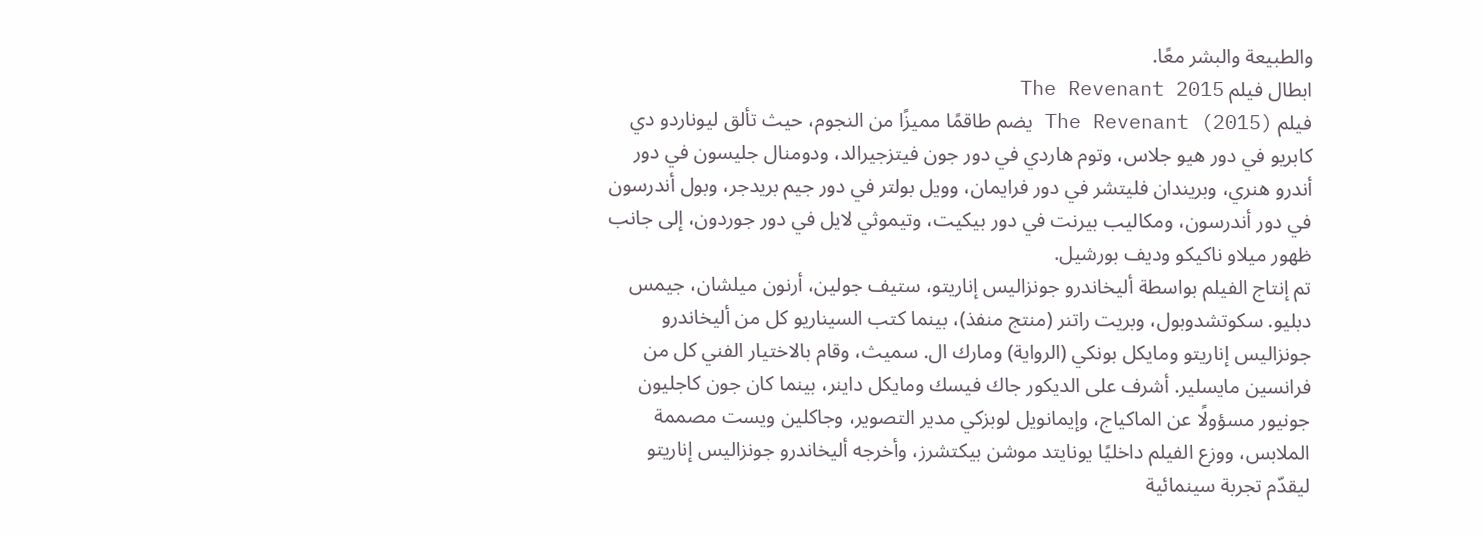والطبيعة والبشر معًا.
ابطال فيلم The Revenant 2015
فيلم The Revenant (2015) يضم طاقمًا مميزًا من النجوم، حيث تألق ليوناردو دي كابريو في دور هيو جلاس، وتوم هاردي في دور جون فيتزجيرالد، ودومنال جليسون في دور أندرو هنري، وبريندان فليتشر في دور فرايمان، وويل بولتر في دور جيم بريدجر، وبول أندرسون في دور أندرسون، ومكاليب بيرنت في دور بيكيت، وتيموثي لايل في دور جوردون، إلى جانب ظهور ميلاو ناكيكو وديف بورشيل.
تم إنتاج الفيلم بواسطة أليخاندرو جونزاليس إناريتو، ستيف جولين، أرنون ميلشان، جيمس دبليو. سكوتشدوبول، وبريت راتنر (منتج منفذ)، بينما كتب السيناريو كل من أليخاندرو جونزاليس إناريتو ومايكل بونكي (الرواية) ومارك ال. سميث، وقام بالاختيار الفني كل من فرانسين مايسلير. أشرف على الديكور جاك فيسك ومايكل داينر، بينما كان جون كاجليون جونيور مسؤولًا عن الماكياج، وإيمانويل لوبزكي مدير التصوير، وجاكلين ويست مصممة الملابس، ووزع الفيلم داخليًا يونايتد موشن بيكتشرز، وأخرجه أليخاندرو جونزاليس إناريتو ليقدّم تجربة سينمائية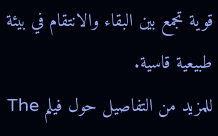قوية تجمع بين البقاء والانتقام في بيئة طبيعية قاسية.
للمزيد من التفاصيل حول فيلم The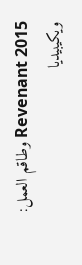Revenant 2015 وطاقم العمل: ويكيبيديا